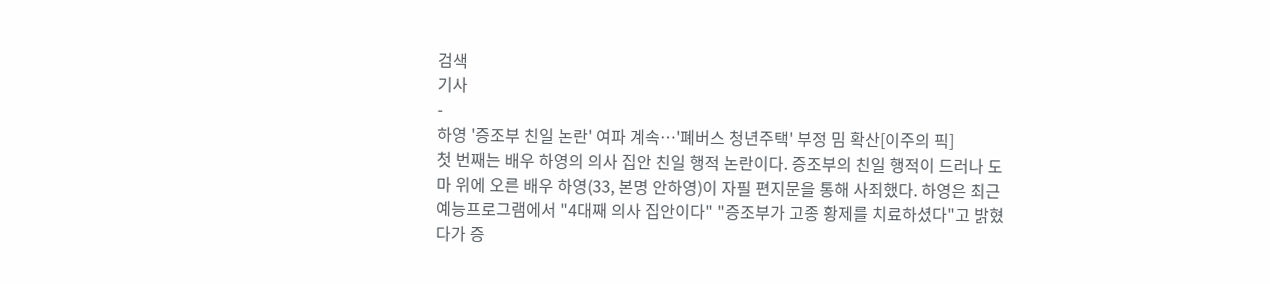검색
기사
-
하영 '증조부 친일 논란' 여파 계속…'폐버스 청년주택' 부정 밈 확산[이주의 픽]
첫 번째는 배우 하영의 의사 집안 친일 행적 논란이다. 증조부의 친일 행적이 드러나 도마 위에 오른 배우 하영(33, 본명 안하영)이 자필 편지문을 통해 사죄했다. 하영은 최근 예능프로그램에서 "4대째 의사 집안이다" "증조부가 고종 황제를 치료하셨다"고 밝혔다가 증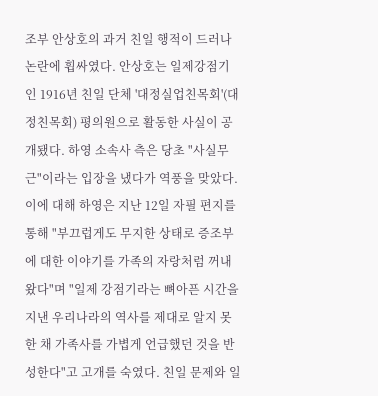조부 안상호의 과거 친일 행적이 드러나 논란에 휩싸였다. 안상호는 일제강점기인 1916년 친일 단체 '대정실업친목회'(대정친목회) 평의원으로 활동한 사실이 공개됐다. 하영 소속사 측은 당초 "사실무근"이라는 입장을 냈다가 역풍을 맞았다. 이에 대해 하영은 지난 12일 자필 편지를 통해 "부끄럽게도 무지한 상태로 증조부에 대한 이야기를 가족의 자랑처럼 꺼내 왔다"며 "일제 강점기라는 뼈아픈 시간을 지낸 우리나라의 역사를 제대로 알지 못한 채 가족사를 가볍게 언급했던 것을 반성한다"고 고개를 숙였다. 친일 문제와 일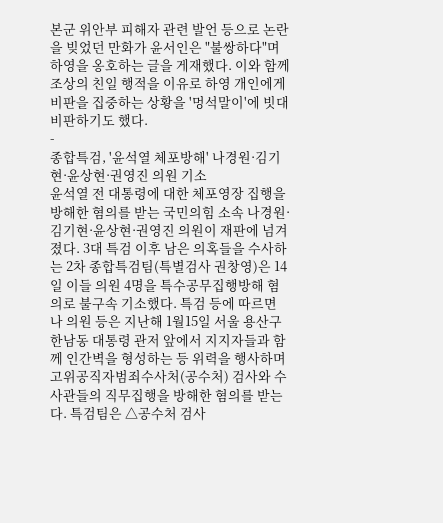본군 위안부 피해자 관련 발언 등으로 논란을 빚었던 만화가 윤서인은 "불쌍하다"며 하영을 옹호하는 글을 게재했다. 이와 함께 조상의 친일 행적을 이유로 하영 개인에게 비판을 집중하는 상황을 '멍석말이'에 빗대 비판하기도 했다.
-
종합특검, '윤석열 체포방해' 나경원·김기현·윤상현·권영진 의원 기소
윤석열 전 대통령에 대한 체포영장 집행을 방해한 혐의를 받는 국민의힘 소속 나경원·김기현·윤상현·권영진 의원이 재판에 넘겨졌다. 3대 특검 이후 남은 의혹들을 수사하는 2차 종합특검팀(특별검사 권창영)은 14일 이들 의원 4명을 특수공무집행방해 혐의로 불구속 기소했다. 특검 등에 따르면 나 의원 등은 지난해 1월15일 서울 용산구 한남동 대통령 관저 앞에서 지지자들과 함께 인간벽을 형성하는 등 위력을 행사하며 고위공직자범죄수사처(공수처) 검사와 수사관들의 직무집행을 방해한 혐의를 받는다. 특검팀은 △공수처 검사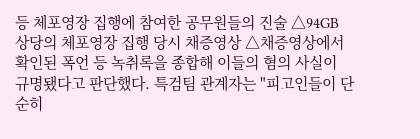등 체포영장 집행에 참여한 공무원들의 진술 △94GB 상당의 체포영장 집행 당시 채증영상 △채증영상에서 확인된 폭언 등 녹취록을 종합해 이들의 혐의 사실이 규명됐다고 판단했다. 특검팀 관계자는 "피고인들이 단순히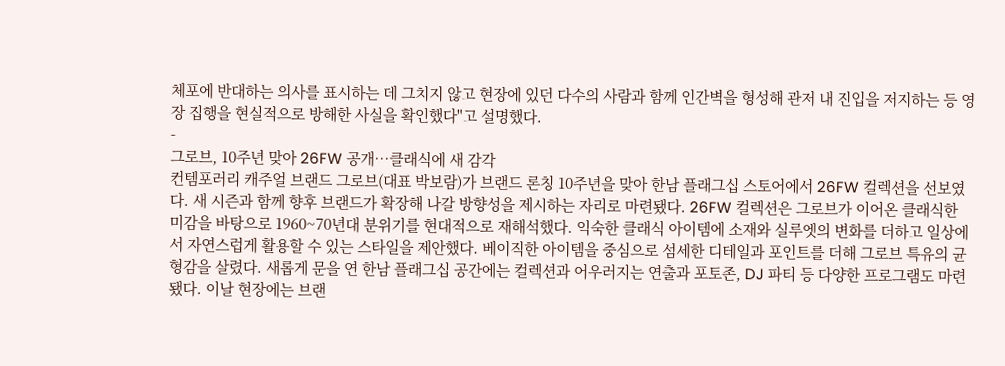체포에 반대하는 의사를 표시하는 데 그치지 않고 현장에 있던 다수의 사람과 함께 인간벽을 형성해 관저 내 진입을 저지하는 등 영장 집행을 현실적으로 방해한 사실을 확인했다"고 설명했다.
-
그로브, 10주년 맞아 26FW 공개…클래식에 새 감각
컨템포러리 캐주얼 브랜드 그로브(대표 박보람)가 브랜드 론칭 10주년을 맞아 한남 플래그십 스토어에서 26FW 컬렉션을 선보였다. 새 시즌과 함께 향후 브랜드가 확장해 나갈 방향성을 제시하는 자리로 마련됐다. 26FW 컬렉션은 그로브가 이어온 클래식한 미감을 바탕으로 1960~70년대 분위기를 현대적으로 재해석했다. 익숙한 클래식 아이템에 소재와 실루엣의 변화를 더하고 일상에서 자연스럽게 활용할 수 있는 스타일을 제안했다. 베이직한 아이템을 중심으로 섬세한 디테일과 포인트를 더해 그로브 특유의 균형감을 살렸다. 새롭게 문을 연 한남 플래그십 공간에는 컬렉션과 어우러지는 연출과 포토존, DJ 파티 등 다양한 프로그램도 마련됐다. 이날 현장에는 브랜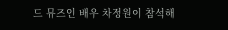드 뮤즈인 배우 차정원이 참석해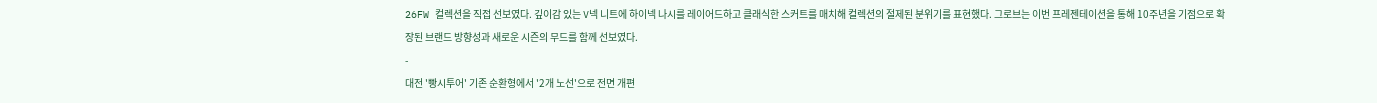26FW 컬렉션을 직접 선보였다. 깊이감 있는 V넥 니트에 하이넥 나시를 레이어드하고 클래식한 스커트를 매치해 컬렉션의 절제된 분위기를 표현했다. 그로브는 이번 프레젠테이션을 통해 10주년을 기점으로 확장된 브랜드 방향성과 새로운 시즌의 무드를 함께 선보였다.
-
대전 '빵시투어' 기존 순환형에서 '2개 노선'으로 전면 개편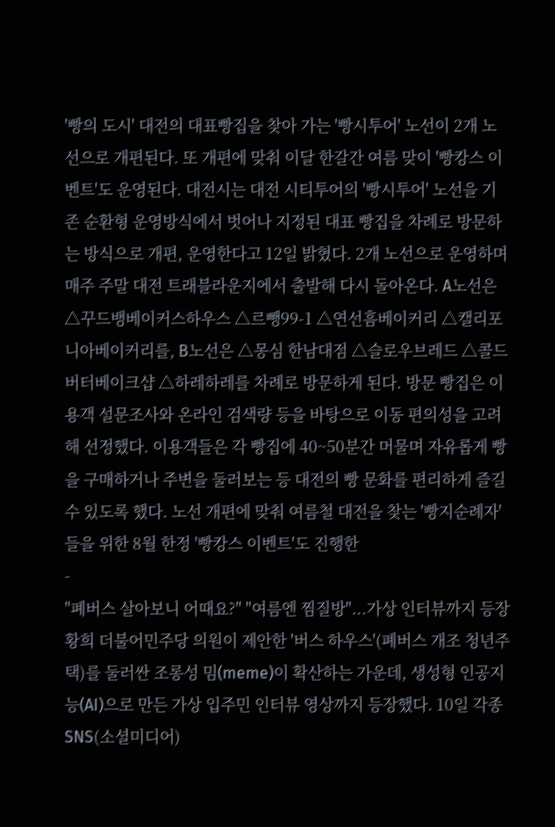'빵의 도시' 대전의 대표빵집을 찾아 가는 '빵시투어' 노선이 2개 노선으로 개편된다. 또 개편에 맞춰 이달 한갈간 여름 맞이 '빵캉스 이벤트'도 운영된다. 대전시는 대전 시티투어의 '빵시투어' 노선을 기존 순환형 운영방식에서 벗어나 지정된 대표 빵집을 차례로 방문하는 방식으로 개편, 운영한다고 12일 밝혔다. 2개 노선으로 운영하며 매주 주말 대전 트래블라운지에서 출발해 다시 돌아온다. A노선은 △꾸드뱅베이커스하우스 △르뺑99-1 △연선흠베이커리 △캘리포니아베이커리를, B노선은 △몽심 한남대점 △슬로우브레드 △콜드버터베이크샵 △하레하레를 차례로 방문하게 된다. 방문 빵집은 이용객 설문조사와 온라인 검색량 등을 바탕으로 이동 편의성을 고려해 선정했다. 이용객들은 각 빵집에 40~50분간 머물며 자유롭게 빵을 구매하거나 주변을 둘러보는 등 대전의 빵 문화를 편리하게 즐길 수 있도록 했다. 노선 개편에 맞춰 여름철 대전을 찾는 '빵지순례자'들을 위한 8월 한정 '빵캉스 이벤트'도 진행한
-
"폐버스 살아보니 어때요?" "여름엔 찜질방"...가상 인터뷰까지 등장
황희 더불어민주당 의원이 제안한 '버스 하우스'(폐버스 개조 청년주택)를 둘러싼 조롱성 밈(meme)이 확산하는 가운데, 생성형 인공지능(AI)으로 만든 가상 입주민 인터뷰 영상까지 등장했다. 10일 각종 SNS(소셜미디어)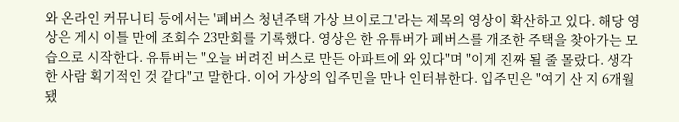와 온라인 커뮤니티 등에서는 '폐버스 청년주택 가상 브이로그'라는 제목의 영상이 확산하고 있다. 해당 영상은 게시 이틀 만에 조회수 23만회를 기록했다. 영상은 한 유튜버가 폐버스를 개조한 주택을 찾아가는 모습으로 시작한다. 유튜버는 "오늘 버려진 버스로 만든 아파트에 와 있다"며 "이게 진짜 될 줄 몰랐다. 생각한 사람 획기적인 것 같다"고 말한다. 이어 가상의 입주민을 만나 인터뷰한다. 입주민은 "여기 산 지 6개월 됐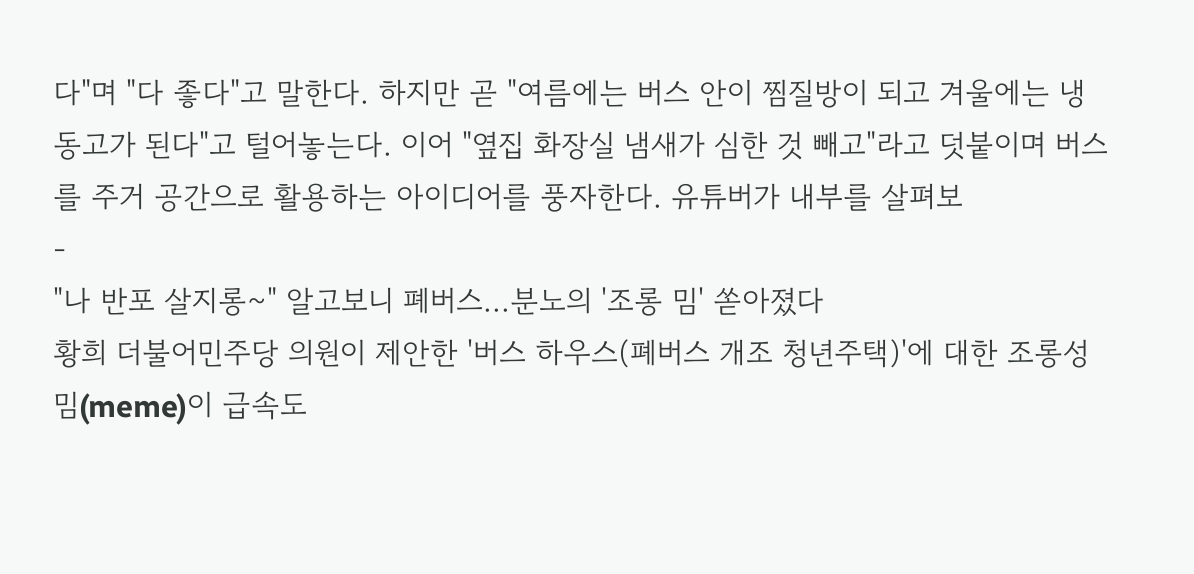다"며 "다 좋다"고 말한다. 하지만 곧 "여름에는 버스 안이 찜질방이 되고 겨울에는 냉동고가 된다"고 털어놓는다. 이어 "옆집 화장실 냄새가 심한 것 빼고"라고 덧붙이며 버스를 주거 공간으로 활용하는 아이디어를 풍자한다. 유튜버가 내부를 살펴보
-
"나 반포 살지롱~" 알고보니 폐버스...분노의 '조롱 밈' 쏟아졌다
황희 더불어민주당 의원이 제안한 '버스 하우스(폐버스 개조 청년주택)'에 대한 조롱성 밈(meme)이 급속도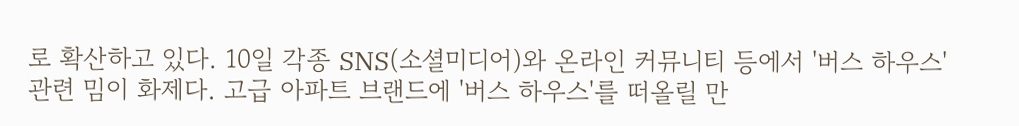로 확산하고 있다. 10일 각종 SNS(소셜미디어)와 온라인 커뮤니티 등에서 '버스 하우스' 관련 밈이 화제다. 고급 아파트 브랜드에 '버스 하우스'를 떠올릴 만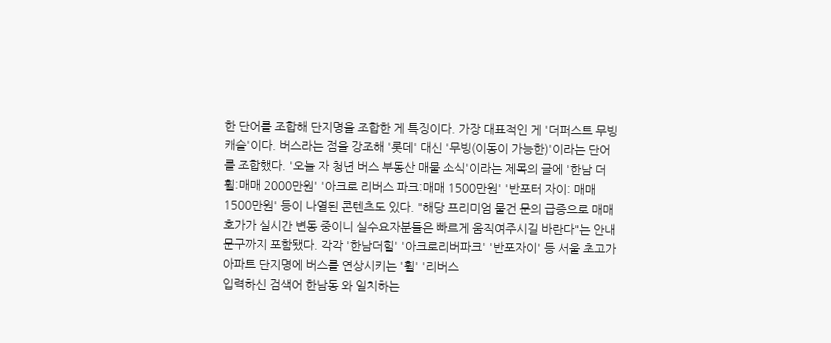한 단어를 조합해 단지명을 조합한 게 특징이다. 가장 대표적인 게 '더퍼스트 무빙캐슬'이다. 버스라는 점을 강조해 '롯데' 대신 '무빙(이동이 가능한)'이라는 단어를 조합했다. '오늘 자 청년 버스 부동산 매물 소식'이라는 제목의 글에 '한남 더 휠:매매 2000만원' '아크로 리버스 파크:매매 1500만원' '반포터 자이: 매매 1500만원' 등이 나열된 콘텐츠도 있다. "해당 프리미엄 물건 문의 급증으로 매매 호가가 실시간 변동 중이니 실수요자분들은 빠르게 움직여주시길 바란다"는 안내 문구까지 포함됐다. 각각 '한남더힐' '아크로리버파크' '반포자이' 등 서울 초고가 아파트 단지명에 버스를 연상시키는 '휠' '리버스
입력하신 검색어 한남동 와 일치하는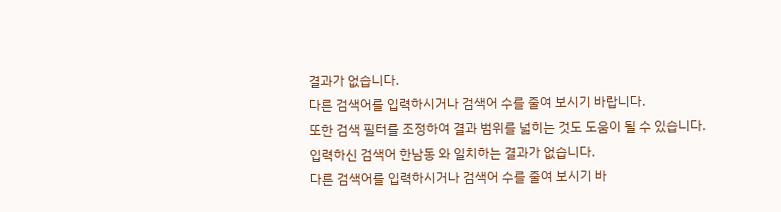결과가 없습니다.
다른 검색어를 입력하시거나 검색어 수를 줄여 보시기 바랍니다.
또한 검색 필터를 조정하여 결과 범위를 넓히는 것도 도움이 될 수 있습니다.
입력하신 검색어 한남동 와 일치하는 결과가 없습니다.
다른 검색어를 입력하시거나 검색어 수를 줄여 보시기 바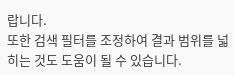랍니다.
또한 검색 필터를 조정하여 결과 범위를 넓히는 것도 도움이 될 수 있습니다.